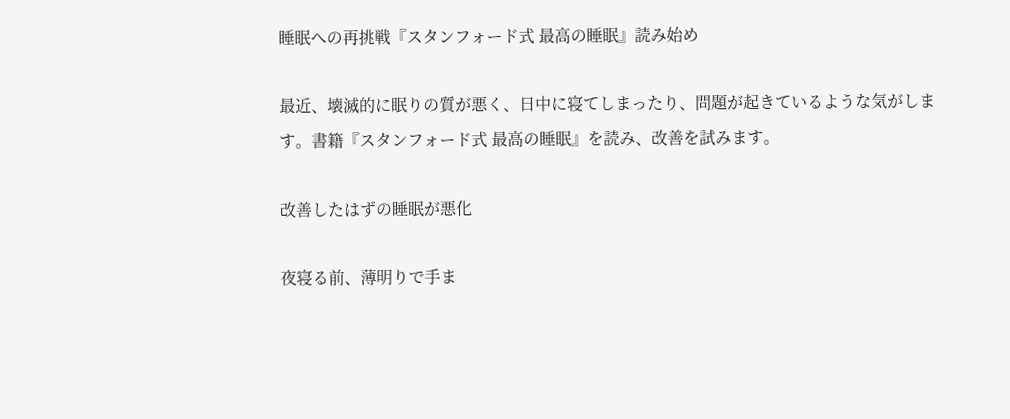睡眠への再挑戦『スタンフォード式 最高の睡眠』読み始め

最近、壊滅的に眠りの質が悪く、日中に寝てしまったり、問題が起きているような気がします。書籍『スタンフォード式 最高の睡眠』を読み、改善を試みます。

改善したはずの睡眠が悪化

夜寝る前、薄明りで手ま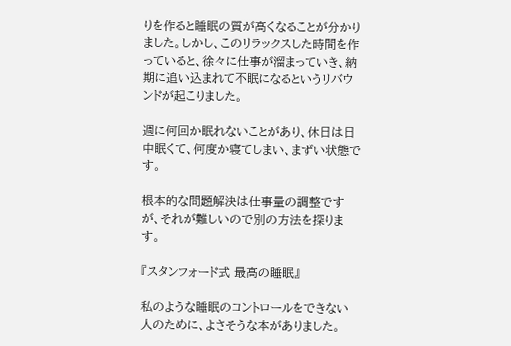りを作ると睡眠の質が高くなることが分かりました。しかし、このリラックスした時間を作っていると、徐々に仕事が溜まっていき、納期に追い込まれて不眠になるというリバウンドが起こりました。

週に何回か眠れないことがあり、休日は日中眠くて、何度か寝てしまい、まずい状態です。

根本的な問題解決は仕事量の調整ですが、それが難しいので別の方法を探ります。

『スタンフォード式 最高の睡眠』

私のような睡眠のコントロールをできない人のために、よさそうな本がありました。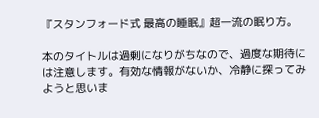『スタンフォード式 最高の睡眠』超一流の眠り方。

本のタイトルは過剰になりがちなので、過度な期待には注意します。有効な情報がないか、冷静に探ってみようと思いま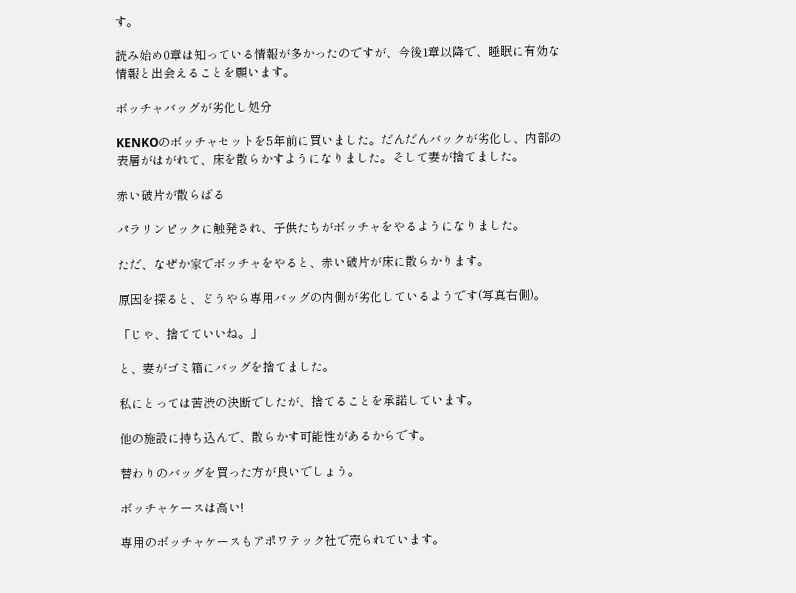す。

読み始め0章は知っている情報が多かったのですが、今後1章以降で、睡眠に有効な情報と出会えることを願います。

ボッチャバッグが劣化し処分

KENKOのボッチャセットを5年前に買いました。だんだんバックが劣化し、内部の表層がはがれて、床を散らかすようになりました。そして妻が捨てました。

赤い破片が散らばる

パラリンピックに触発され、子供たちがボッチャをやるようになりました。

ただ、なぜか家でボッチャをやると、赤い破片が床に散らかります。

原因を探ると、どうやら専用バッグの内側が劣化しているようです(写真右側)。

「じゃ、捨てていいね。」

と、妻がゴミ箱にバッグを捨てました。

私にとっては苦渋の決断でしたが、捨てることを承諾しています。

他の施設に持ち込んで、散らかす可能性があるからです。

替わりのバッグを買った方が良いでしょう。

ボッチャケースは高い!

専用のボッチャケースもアポワテック社で売られています。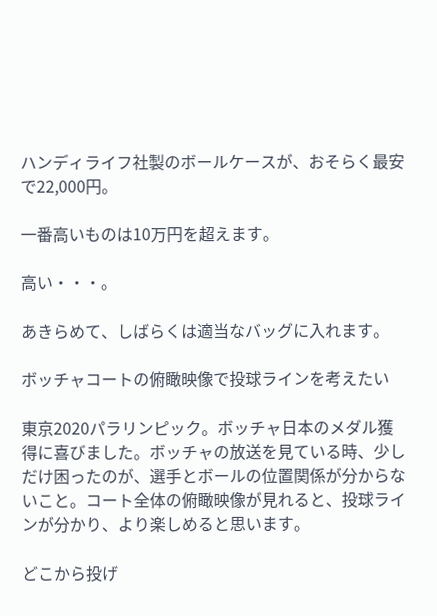ハンディライフ社製のボールケースが、おそらく最安で22,000円。

一番高いものは10万円を超えます。

高い・・・。

あきらめて、しばらくは適当なバッグに入れます。

ボッチャコートの俯瞰映像で投球ラインを考えたい

東京2020パラリンピック。ボッチャ日本のメダル獲得に喜びました。ボッチャの放送を見ている時、少しだけ困ったのが、選手とボールの位置関係が分からないこと。コート全体の俯瞰映像が見れると、投球ラインが分かり、より楽しめると思います。

どこから投げ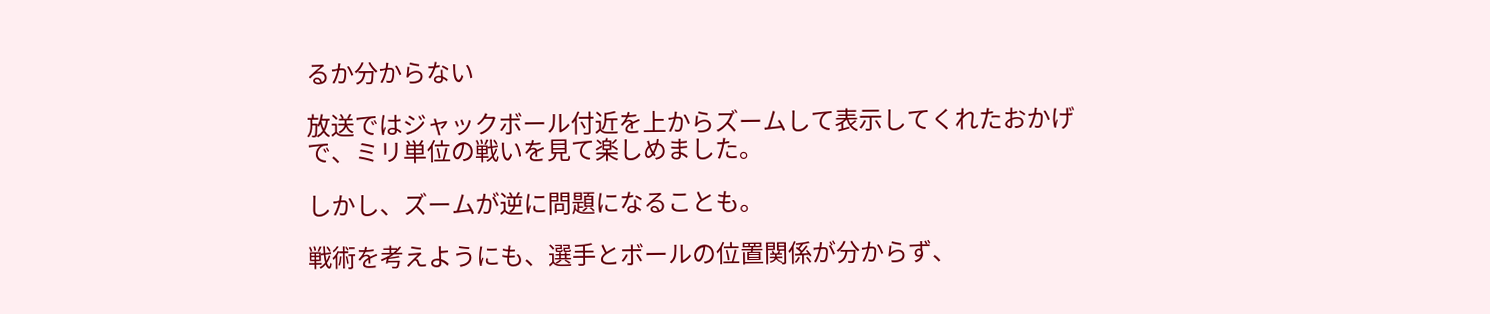るか分からない

放送ではジャックボール付近を上からズームして表示してくれたおかげで、ミリ単位の戦いを見て楽しめました。

しかし、ズームが逆に問題になることも。

戦術を考えようにも、選手とボールの位置関係が分からず、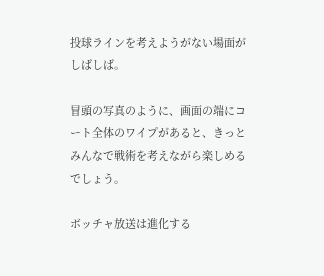投球ラインを考えようがない場面がしばしば。

冒頭の写真のように、画面の端にコート全体のワイプがあると、きっとみんなで戦術を考えながら楽しめるでしょう。

ボッチャ放送は進化する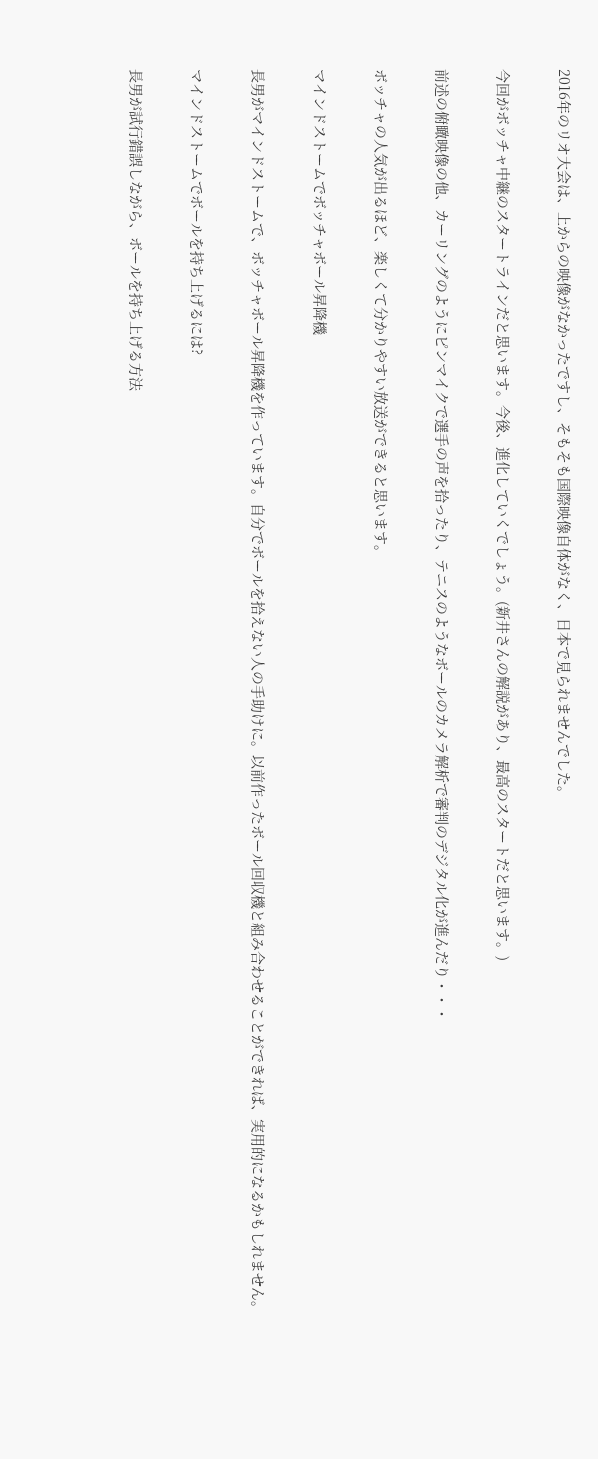2016年のリオ大会は、上からの映像がなかったですし、そもそも国際映像自体がなく、日本で見られませんでした。

今回がボッチャ中継のスタートラインだと思います。今後、進化していくでしょう。(新井さんの解説があり、最高のスタートだと思います。)

前述の俯瞰映像の他、カーリングのようにピンマイクで選手の声を拾ったり、テニスのようなボールのカメラ解析で審判のデジタル化が進んだり・・・

ボッチャの人気が出るほど、楽しくて分かりやすい放送ができると思います。

マインドストームでボッチャボール昇降機

長男がマインドストームで、ボッチャボール昇降機を作っています。自分でボールを拾えない人の手助けに。以前作ったボール回収機と組み合わせることができれば、実用的になるかもしれません。

マインドストームでボールを持ち上げるには?

長男が試行錯誤しながら、ボールを持ち上げる方法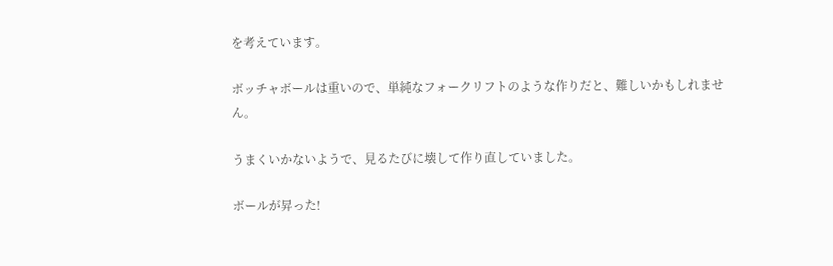を考えています。

ボッチャボールは重いので、単純なフォークリフトのような作りだと、難しいかもしれません。

うまくいかないようで、見るたびに壊して作り直していました。

ボールが昇った!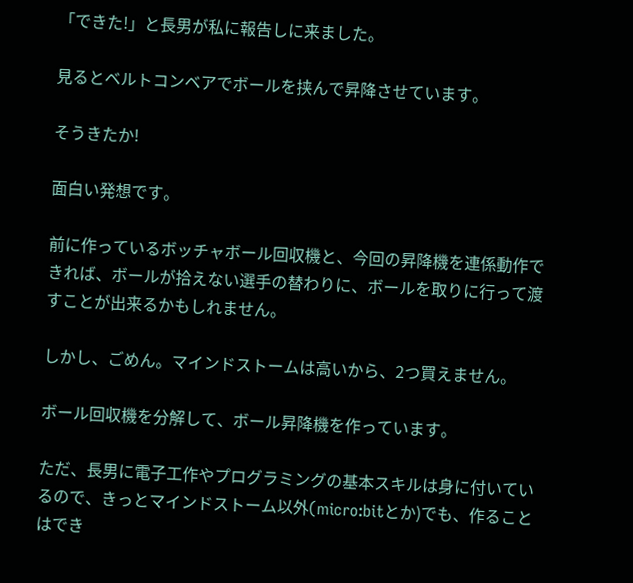「できた!」と長男が私に報告しに来ました。

見るとベルトコンベアでボールを挟んで昇降させています。

そうきたか!

面白い発想です。

前に作っているボッチャボール回収機と、今回の昇降機を連係動作できれば、ボールが拾えない選手の替わりに、ボールを取りに行って渡すことが出来るかもしれません。

しかし、ごめん。マインドストームは高いから、2つ買えません。

ボール回収機を分解して、ボール昇降機を作っています。

ただ、長男に電子工作やプログラミングの基本スキルは身に付いているので、きっとマインドストーム以外(micro:bitとか)でも、作ることはでき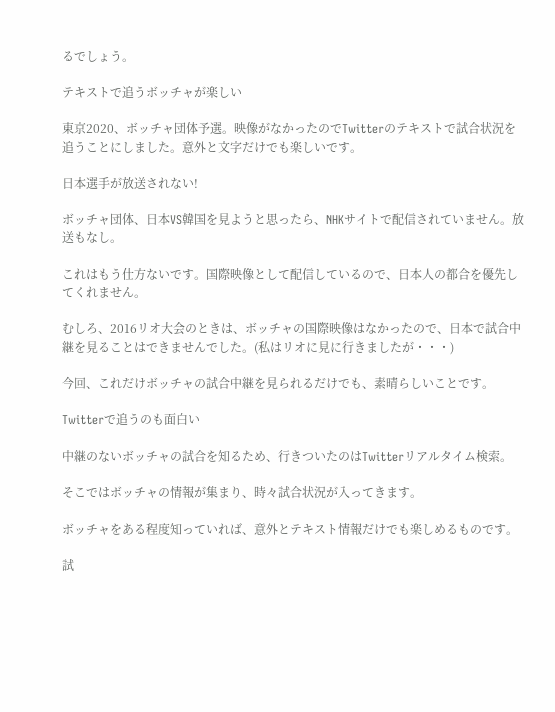るでしょう。

テキストで追うボッチャが楽しい

東京2020、ボッチャ団体予選。映像がなかったのでTwitterのテキストで試合状況を追うことにしました。意外と文字だけでも楽しいです。

日本選手が放送されない!

ボッチャ団体、日本VS韓国を見ようと思ったら、NHKサイトで配信されていません。放送もなし。

これはもう仕方ないです。国際映像として配信しているので、日本人の都合を優先してくれません。

むしろ、2016リオ大会のときは、ボッチャの国際映像はなかったので、日本で試合中継を見ることはできませんでした。(私はリオに見に行きましたが・・・)

今回、これだけボッチャの試合中継を見られるだけでも、素晴らしいことです。

Twitterで追うのも面白い

中継のないボッチャの試合を知るため、行きついたのはTwitterリアルタイム検索。

そこではボッチャの情報が集まり、時々試合状況が入ってきます。

ボッチャをある程度知っていれば、意外とテキスト情報だけでも楽しめるものです。

試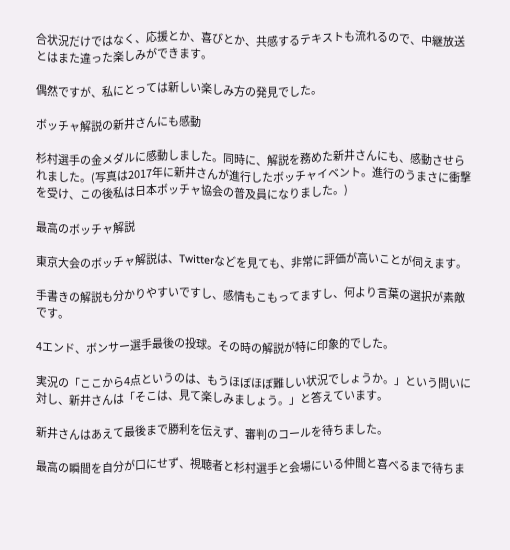合状況だけではなく、応援とか、喜びとか、共感するテキストも流れるので、中継放送とはまた違った楽しみができます。

偶然ですが、私にとっては新しい楽しみ方の発見でした。

ボッチャ解説の新井さんにも感動

杉村選手の金メダルに感動しました。同時に、解説を務めた新井さんにも、感動させられました。(写真は2017年に新井さんが進行したボッチャイベント。進行のうまさに衝撃を受け、この後私は日本ボッチャ協会の普及員になりました。)

最高のボッチャ解説

東京大会のボッチャ解説は、Twitterなどを見ても、非常に評価が高いことが伺えます。

手書きの解説も分かりやすいですし、感情もこもってますし、何より言葉の選択が素敵です。

4エンド、ボンサー選手最後の投球。その時の解説が特に印象的でした。

実況の「ここから4点というのは、もうほぼほぼ難しい状況でしょうか。」という問いに対し、新井さんは「そこは、見て楽しみましょう。」と答えています。

新井さんはあえて最後まで勝利を伝えず、審判のコールを待ちました。

最高の瞬間を自分が口にせず、視聴者と杉村選手と会場にいる仲間と喜べるまで待ちま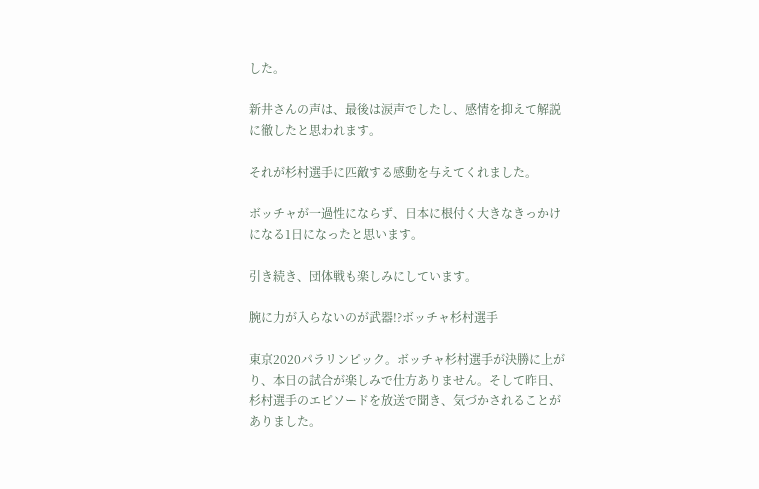した。

新井さんの声は、最後は涙声でしたし、感情を抑えて解説に徹したと思われます。

それが杉村選手に匹敵する感動を与えてくれました。

ボッチャが一過性にならず、日本に根付く大きなきっかけになる1日になったと思います。

引き続き、団体戦も楽しみにしています。

腕に力が入らないのが武器!?ボッチャ杉村選手

東京2020パラリンピック。ボッチャ杉村選手が決勝に上がり、本日の試合が楽しみで仕方ありません。そして昨日、杉村選手のエピソードを放送で聞き、気づかされることがありました。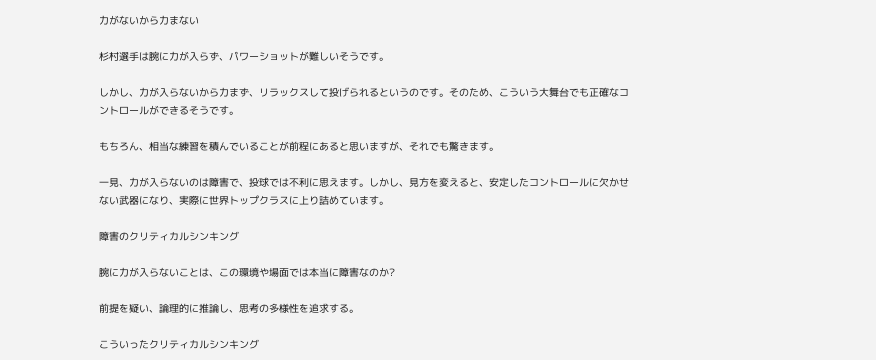力がないから力まない

杉村選手は腕に力が入らず、パワーショットが難しいそうです。

しかし、力が入らないから力まず、リラックスして投げられるというのです。そのため、こういう大舞台でも正確なコントロールができるそうです。

もちろん、相当な練習を積んでいることが前程にあると思いますが、それでも驚きます。

一見、力が入らないのは障害で、投球では不利に思えます。しかし、見方を変えると、安定したコントロールに欠かせない武器になり、実際に世界トップクラスに上り詰めています。

障害のクリティカルシンキング

腕に力が入らないことは、この環境や場面では本当に障害なのか?

前提を疑い、論理的に推論し、思考の多様性を追求する。

こういったクリティカルシンキング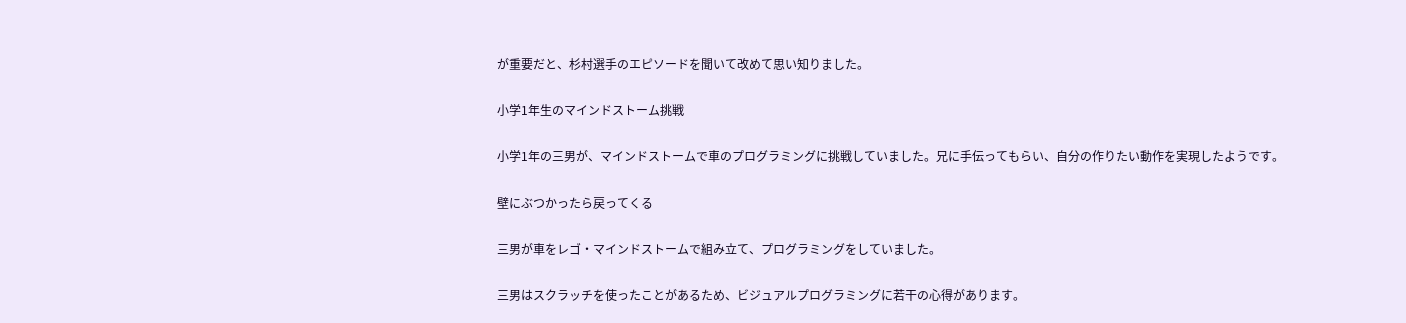が重要だと、杉村選手のエピソードを聞いて改めて思い知りました。

小学1年生のマインドストーム挑戦

小学1年の三男が、マインドストームで車のプログラミングに挑戦していました。兄に手伝ってもらい、自分の作りたい動作を実現したようです。

壁にぶつかったら戻ってくる

三男が車をレゴ・マインドストームで組み立て、プログラミングをしていました。

三男はスクラッチを使ったことがあるため、ビジュアルプログラミングに若干の心得があります。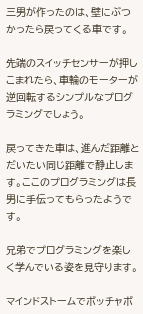三男が作ったのは、壁にぶつかったら戻ってくる車です。

先端のスイッチセンサーが押しこまれたら、車輪のモーターが逆回転するシンプルなプログラミングでしょう。

戻ってきた車は、進んだ距離とだいたい同じ距離で静止します。ここのプログラミングは長男に手伝ってもらったようです。

兄弟でプログラミングを楽しく学んでいる姿を見守ります。

マインドストームでボッチャボ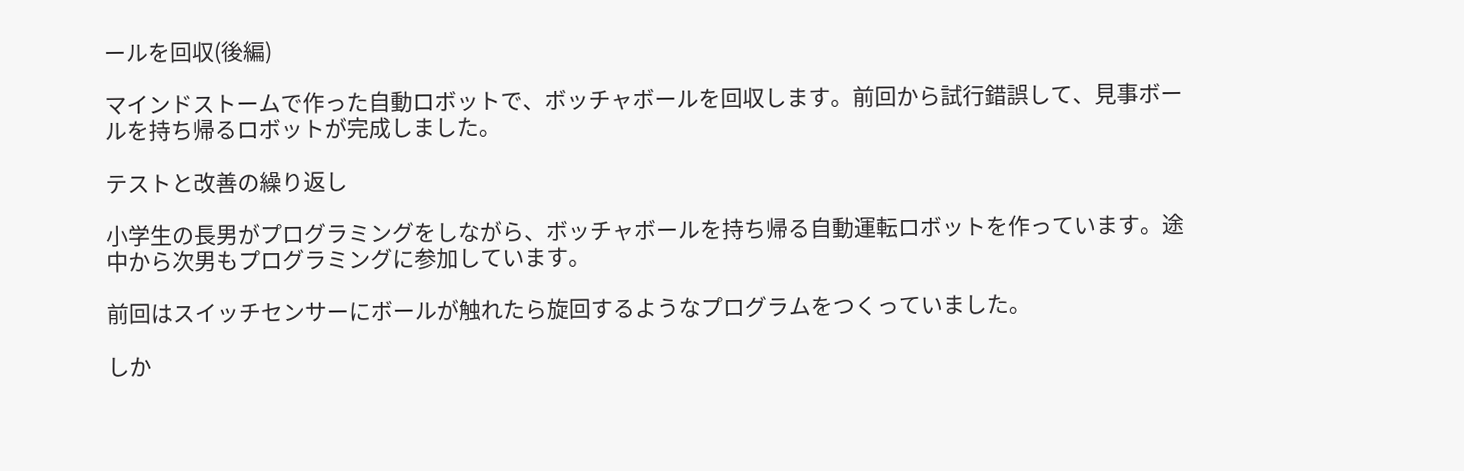ールを回収(後編)

マインドストームで作った自動ロボットで、ボッチャボールを回収します。前回から試行錯誤して、見事ボールを持ち帰るロボットが完成しました。

テストと改善の繰り返し

小学生の長男がプログラミングをしながら、ボッチャボールを持ち帰る自動運転ロボットを作っています。途中から次男もプログラミングに参加しています。

前回はスイッチセンサーにボールが触れたら旋回するようなプログラムをつくっていました。

しか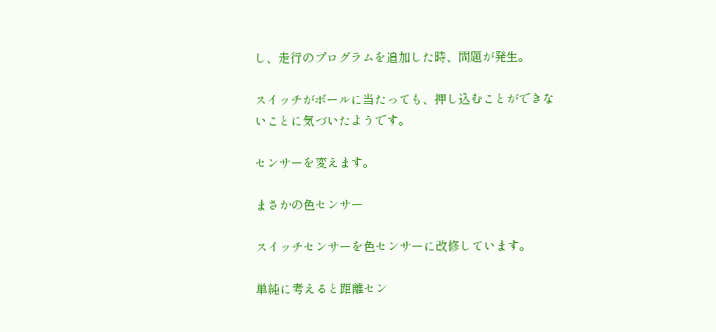し、走行のプログラムを追加した時、問題が発生。

スイッチがボールに当たっても、押し込むことができないことに気づいたようです。

センサーを変えます。

まさかの色センサー

スイッチセンサーを色センサーに改修しています。

単純に考えると距離セン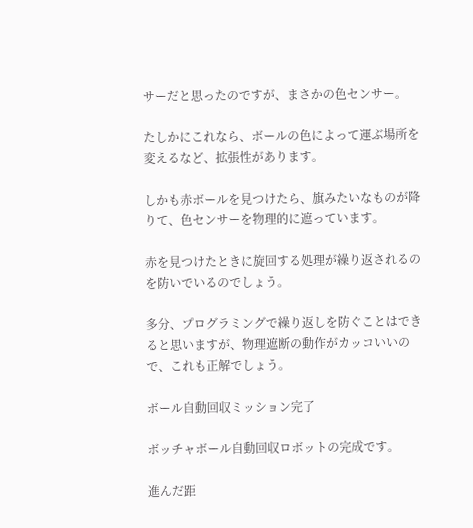サーだと思ったのですが、まさかの色センサー。

たしかにこれなら、ボールの色によって運ぶ場所を変えるなど、拡張性があります。

しかも赤ボールを見つけたら、旗みたいなものが降りて、色センサーを物理的に遮っています。

赤を見つけたときに旋回する処理が繰り返されるのを防いでいるのでしょう。

多分、プログラミングで繰り返しを防ぐことはできると思いますが、物理遮断の動作がカッコいいので、これも正解でしょう。

ボール自動回収ミッション完了

ボッチャボール自動回収ロボットの完成です。

進んだ距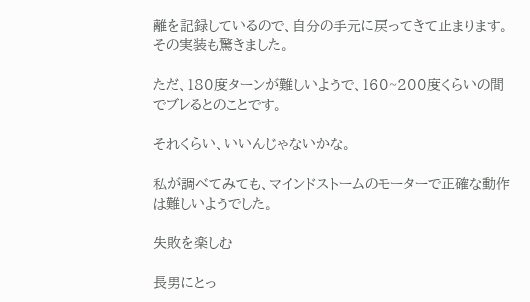離を記録しているので、自分の手元に戻ってきて止まります。その実装も驚きました。

ただ、180度ターンが難しいようで、160~200度くらいの間でブレるとのことです。

それくらい、いいんじゃないかな。

私が調べてみても、マインドストームのモーターで正確な動作は難しいようでした。

失敗を楽しむ

長男にとっ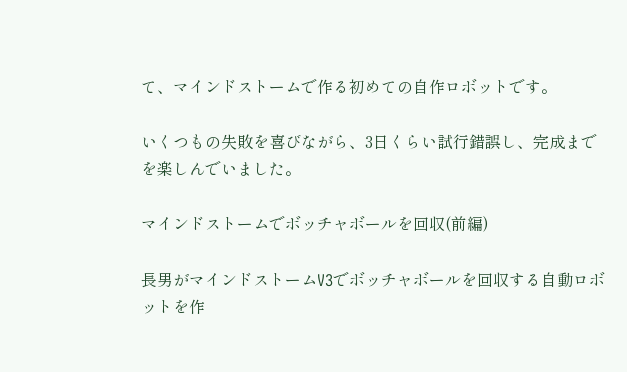て、マインドストームで作る初めての自作ロボットです。

いくつもの失敗を喜びながら、3日くらい試行錯誤し、完成までを楽しんでいました。

マインドストームでボッチャボールを回収(前編)

長男がマインドストームV3でボッチャボールを回収する自動ロボットを作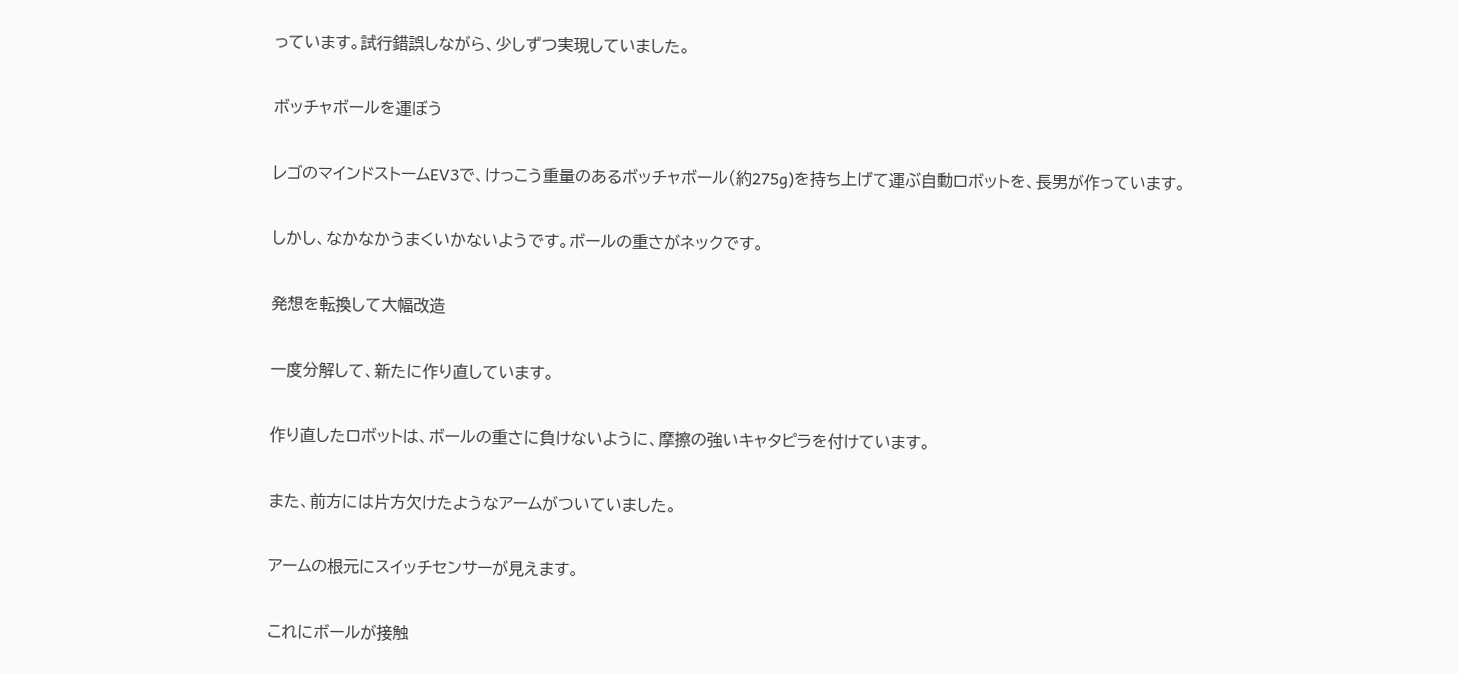っています。試行錯誤しながら、少しずつ実現していました。

ボッチャボールを運ぼう

レゴのマインドストームEV3で、けっこう重量のあるボッチャボール(約275g)を持ち上げて運ぶ自動ロボットを、長男が作っています。

しかし、なかなかうまくいかないようです。ボールの重さがネックです。

発想を転換して大幅改造

一度分解して、新たに作り直しています。

作り直したロボットは、ボールの重さに負けないように、摩擦の強いキャタピラを付けています。

また、前方には片方欠けたようなアームがついていました。

アームの根元にスイッチセンサーが見えます。

これにボールが接触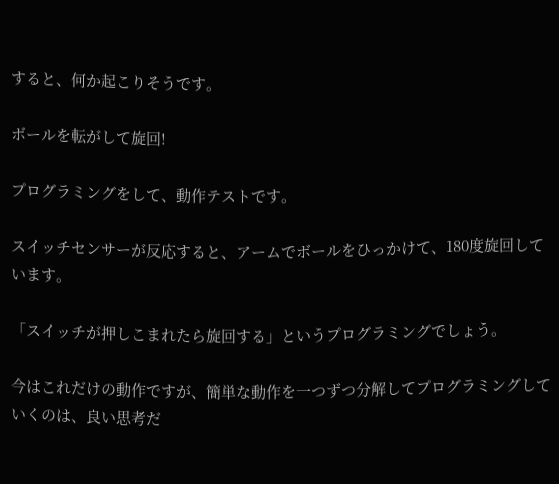すると、何か起こりそうです。

ボールを転がして旋回!

プログラミングをして、動作テストです。

スイッチセンサーが反応すると、アームでボールをひっかけて、180度旋回しています。

「スイッチが押しこまれたら旋回する」というプログラミングでしょう。

今はこれだけの動作ですが、簡単な動作を一つずつ分解してプログラミングしていくのは、良い思考だ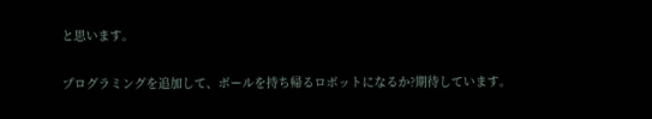と思います。

プログラミングを追加して、ボールを持ち帰るロボットになるか?期待しています。